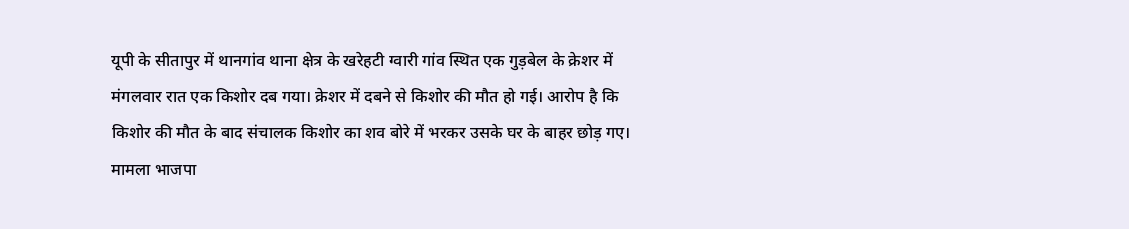यूपी के सीतापुर में थानगांव थाना क्षेत्र के खरेहटी ग्वारी गांव स्थित एक गुड़बेल के क्रेशर में मंगलवार रात एक किशोर दब गया। क्रेशर में दबने से किशोर की मौत हो गई। आरोप है कि किशोर की मौत के बाद संचालक किशोर का शव बोरे में भरकर उसके घर के बाहर छोड़ गए।
मामला भाजपा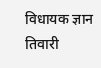विधायक ज्ञान तिवारी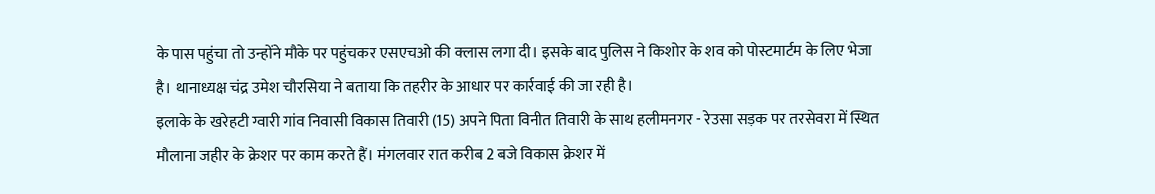के पास पहुंचा तो उन्होंने मौके पर पहुंचकर एसएचओ की क्लास लगा दी। इसके बाद पुलिस ने किशोर के शव को पोस्टमार्टम के लिए भेजा है। थानाध्यक्ष चंद्र उमेश चौरसिया ने बताया कि तहरीर के आधार पर कार्रवाई की जा रही है।
इलाके के खरेहटी ग्वारी गांव निवासी विकास तिवारी (15) अपने पिता विनीत तिवारी के साथ हलीमनगर - रेउसा सड़क पर तरसेवरा में स्थित मौलाना जहीर के क्रेशर पर काम करते हैं। मंगलवार रात करीब 2 बजे विकास क्रेशर में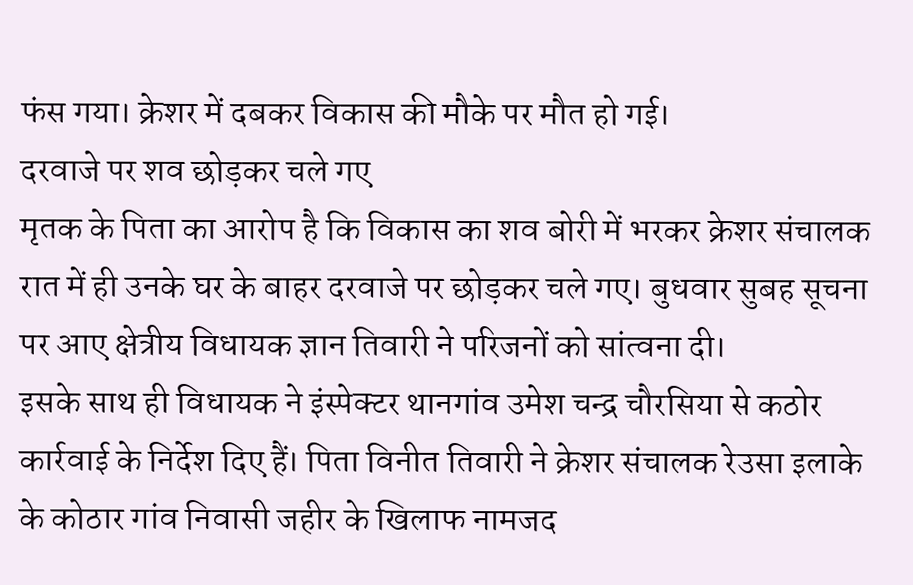फंस गया। क्रेशर में दबकर विकास की मौके पर मौत हो गई।
दरवाजे पर शव छोड़कर चले गए
मृतक के पिता का आरोप है कि विकास का शव बोरी में भरकर क्रेशर संचालक रात में ही उनके घर के बाहर दरवाजे पर छोड़कर चले गए। बुधवार सुबह सूचना पर आए क्षेत्रीय विधायक ज्ञान तिवारी ने परिजनों को सांत्वना दी।
इसके साथ ही विधायक ने इंस्पेक्टर थानगांव उमेश चन्द्र चौरसिया से कठोर कार्रवाई के निर्देश दिए हैं। पिता विनीत तिवारी ने क्रेशर संचालक रेउसा इलाके के कोठार गांव निवासी जहीर के खिलाफ नामजद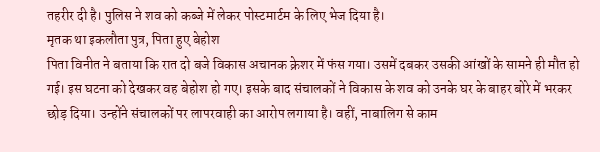तहरीर दी है। पुलिस ने शव को कब्जे में लेकर पोस्टमार्टम के लिए भेज दिया है।
मृतक था इकलौता पुत्र, पिता हुए बेहोश
पिता विनीत ने बताया कि रात दो बजे विकास अचानक क्रेशर में फंस गया। उसमें दबकर उसकी आंखों के सामने ही मौत हो गई। इस घटना को देखकर वह बेहोश हो गए। इसके बाद संचालकों ने विकास के शव को उनके घर के बाहर बोरे में भरकर छोड़ दिया। उन्होंने संचालकों पर लापरवाही का आरोप लगाया है। वहीं, नाबालिग से काम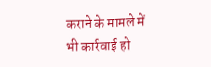कराने के मामले में भी कार्रवाई हो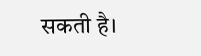सकती है।